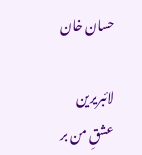حسان خان

لائبریرین
عشقِ من بر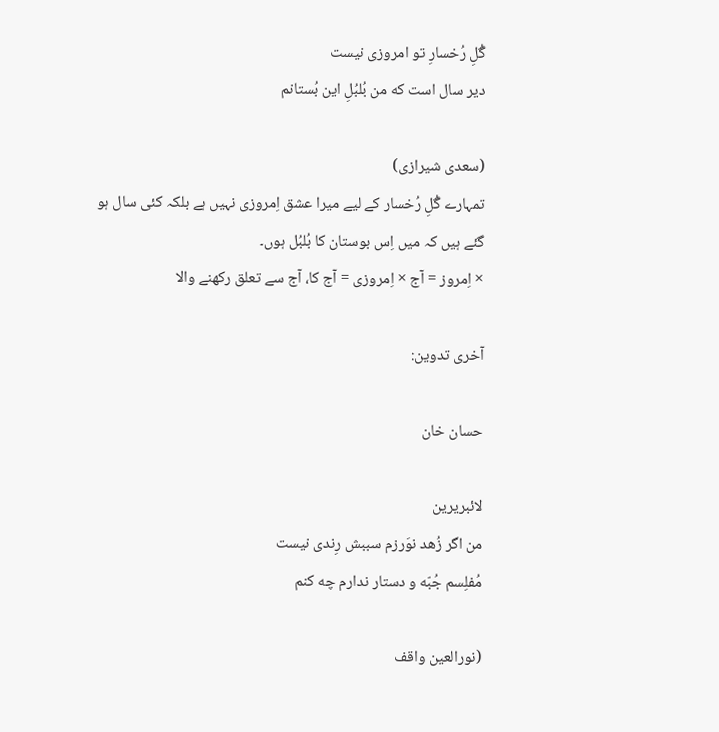گُلِ رُخسارِ تو امروزی نیست
دیر سال است که من بُلبُلِ این بُستانم

(سعدی شیرازی)
تمہارے گُلِ رُخسار کے لیے میرا عشق اِمروزی نہیں ہے بلکہ کئی سال ہو گئے ہیں کہ میں اِس بوستان کا بُلبُل ہوں۔
× اِمروز = آج × اِمروزی = آج کا، آج سے تعلق رکھنے والا

آخری تدوین:

حسان خان

لائبریرین
من اگر زُهد نوَرزم سببش رِندی نیست
مُفلِسم جُبّه و دستار ندارم چه کنم

(نورالعین واقف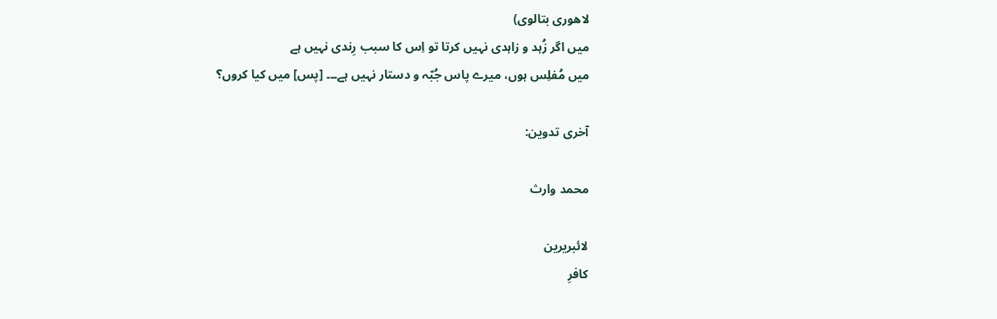لاهوری بتالوی)
میں اگر زُہد و زاہدی نہیں کرتا تو اِس کا سبب رِندی نہیں ہے
میں مُفلِس ہوں، میرے پاس جُبّہ و دستار نہیں ہے۔۔۔ [پس] میں کیا کروں؟

آخری تدوین:

محمد وارث

لائبریرین
کافرِ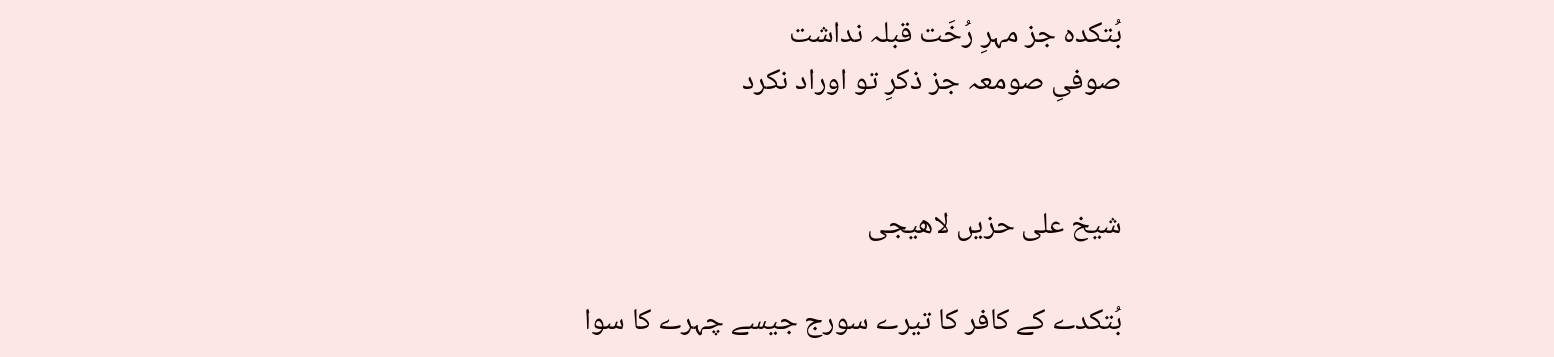بُتکدہ جز مہرِ رُخَت قبلہ نداشت
صوفیِ صومعہ جز ذکرِ تو اوراد نکرد


شیخ علی حزیں لاھیجی

بُتکدے کے کافر کا تیرے سورج جیسے چہرے کا سوا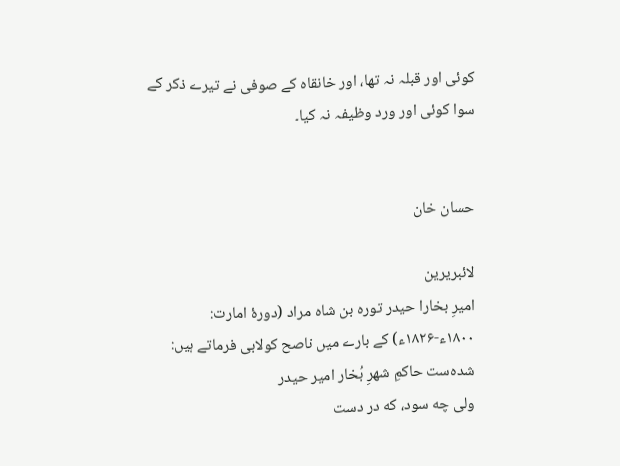کوئی اور قبلہ نہ تھا، اور خانقاہ کے صوفی نے تیرے ذکر کے سوا کوئی اور ورد وظیفہ نہ کیا۔


حسان خان

لائبریرین
امیرِ بخارا حیدر تورہ بن شاہ مراد (دورهٔ امارت: ۱۸۰۰ء-۱۸۲۶ء) کے بارے میں ناصح کولابی فرماتے ہیں:
شده‌ست حاکمِ شهرِ بُخار امیر حیدر
ولی چه سود، که در دست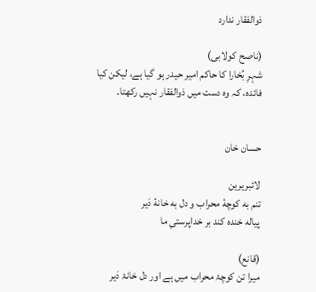ذوالفقار ندارد

(ناصح کولابی)
شہرِ بُخارا کا حاکم امیر حیدر ہو گیا ہے، لیکن کیا فائدہ، کہ وہ دست میں ذوالفقار نہیں رکھتا۔


حسان خان

لائبریرین
تنم به کوچهٔ محراب و دل به خانهٔ دَیر
پیاله خنده کند بر خداپرستیِ ما

(قانع)
میرا تن کوچۂ محراب میں ہے اور دل خانۂ دَیر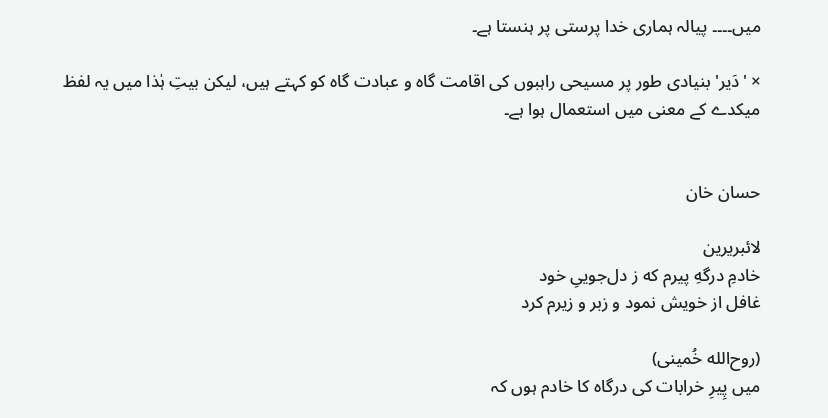میں۔۔۔۔ پیالہ ہماری خدا پرستی پر ہنستا ہے۔

× 'دَیر' بنیادی طور پر مسیحی راہبوں کی اقامت گاہ و عبادت گاہ کو کہتے ہیں، لیکن بیتِ ہٰذا میں یہ لفظ میکدے کے معنی میں استعمال ہوا ہے۔


حسان خان

لائبریرین
خادمِ درگهِ پیرم که ز دل‌جوییِ خود
غافل از خویش نمود و زبر و زیرم کرد

(روح‌الله خُمینی)
میں پِیرِ خرابات کی درگاہ کا خادم ہوں کہ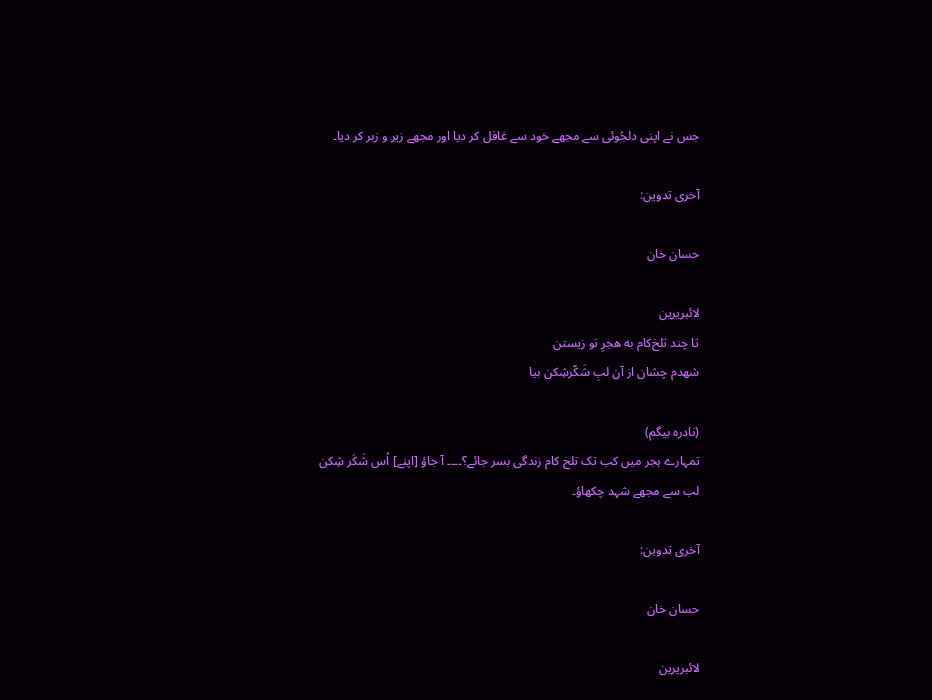جس نے اپنی دلجُوئی سے مجھے خود سے غافل کر دیا اور مجھے زیر و زبر کر دیا۔

آخری تدوین:

حسان خان

لائبریرین
تا چند تلخ‌کام به هجرِ تو زیستن
شهدم چشان از آن لبِ شَکّرشِکن بیا

(نادره بیگم)
تمہارے ہجر میں کب تک تلخ کام زندگی بسر جائے؟۔۔۔۔ آ جاؤ [اپنے] اُس شَکَر شِکن لب سے مجھے شہد چکھاؤ۔

آخری تدوین:

حسان خان

لائبریرین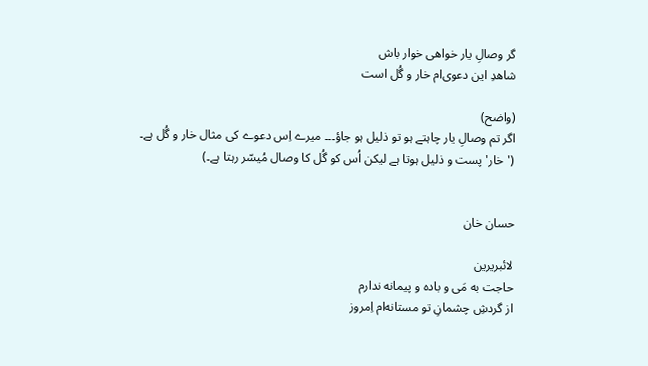گر وصالِ یار خواهی خوار باش
شاهدِ این دعوی‌ام خار و گُل است

(واضح)
اگر تم وصالِ یار چاہتے ہو تو ذلیل ہو جاؤ۔۔۔ میرے اِس دعوے کی مثال خار و گُل ہے۔
('خار' پست و ذلیل ہوتا ہے لیکن اُس کو گُل کا وصال مُیسّر رہتا ہے۔)


حسان خان

لائبریرین
حاجت به مَی و باده و پیمانه ندارم
از گردشِ چشمانِ تو مستانه‌ام اِمروز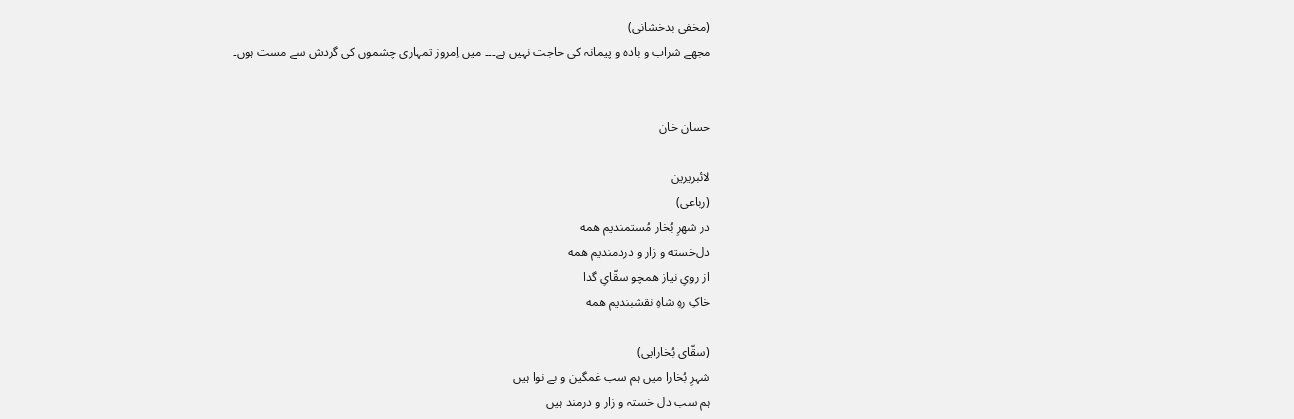(مخفی بدخشانی)
مجھے شراب و بادہ و پیمانہ کی حاجت نہیں ہے۔۔۔ میں اِمروز تمہاری چشموں کی گردش سے مست ہوں۔


حسان خان

لائبریرین
(رباعی)
در شهرِ بُخار مُستمندیم همه
دل‌خسته و زار و دردمندیم همه
از رویِ نیاز همچو سقّایِ گدا
خاکِ رهِ شاهِ نقشبندیم همه

(سقّای بُخارایی)
شہرِ بُخارا میں ہم سب غمگین و بے نوا ہیں
ہم سب دل خستہ و زار و درمند ہیں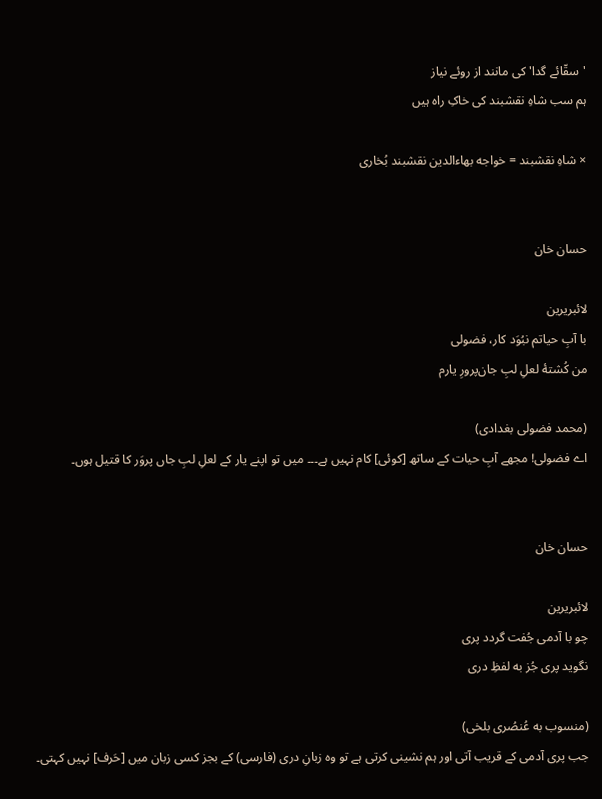'سقّائے گدا' کی مانند از روئے نیاز
ہم سب شاہِ نقشبند کی خاکِ راہ ہیں

× شاهِ نقشبند = خواجه بهاءالدین نقشبند بُخاری


حسان خان

لائبریرین
با آبِ حیاتم نبُوَد کار، فضولی
من کُشتهٔ لعلِ لبِ جان‌پرورِ یارم

(محمد فضولی بغدادی)
اے فضولی! مجھے آبِ حیات کے ساتھ [کوئی] کام نہیں ہے۔۔۔ میں تو اپنے یار کے لعلِ لبِ جاں پروَر کا قتیل ہوں۔


حسان خان

لائبریرین
چو با آدمی جُفت گردد پری
نگوید پری جُز به لفظِ دری

(منسوب به عُنصُری بلخی)
جب پری آدمی کے قریب آتی اور ہم نشینی کرتی ہے تو وہ زبانِ دری (فارسی) کے بجز کسی زبان میں [حَرف] نہیں کہتی۔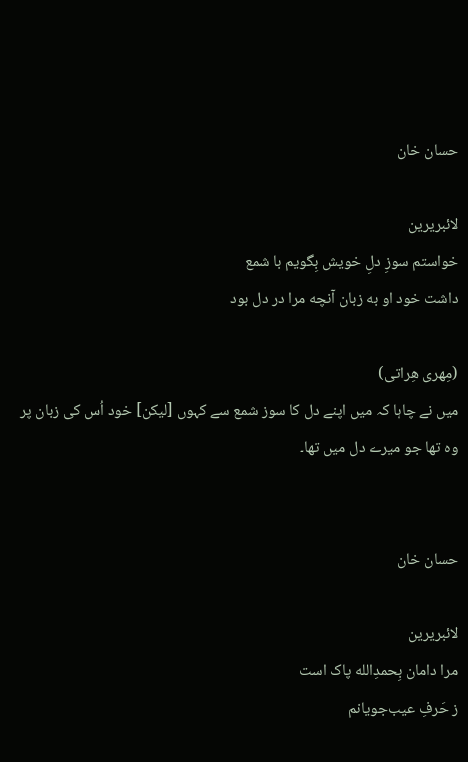حسان خان

لائبریرین
خواستم سوزِ دلِ خویش بِگویم با شمع
داشت خود او به زبان آنچه مرا در دل بود

(مِهری هِراتی)
میں نے چاہا کہ میں اپنے دل کا سوز شمع سے کہوں [لیکن] خود اُس کی زبان پر وہ تھا جو میرے دل میں تھا۔


حسان خان

لائبریرین
مرا دامان بِحمدِالله پاک است
ز حَرفِ عیب‌جویانم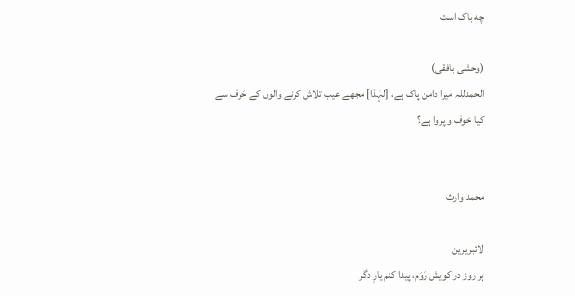چه باک است

(وحشی بافقی)
الحمدللہ میرا دامن پاک ہے، [لہٰذا] مجھے عیب تلاش کرنے والوں کے حَرف سے کیا خوف و پروا ہے؟


محمد وارث

لائبریرین
ہر روز در کویش رَوَم، پیدا کنم یارِ دگر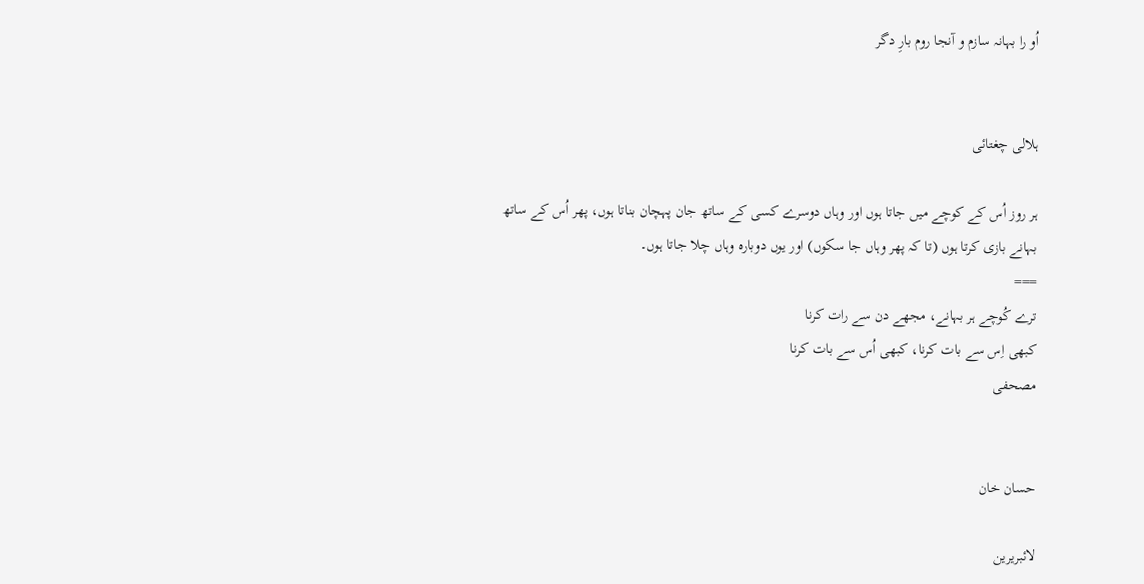اُو را بہانہ سازم و آنجا روم بارِ دگر


ہلالی چغتائی

ہر روز اُس کے کوچے میں جاتا ہوں اور وہاں دوسرے کسی کے ساتھ جان پہچان بناتا ہوں، پھر اُس کے ساتھ بہانے بازی کرتا ہوں (تا کہ پھر وہاں جا سکوں) اور یوں دوبارہ وہاں چلا جاتا ہوں۔
===
ترے کُوچے ہر بہانے، مجھے دن سے رات کرنا
کبھی اِس سے بات کرنا، کبھی اُس سے بات کرنا
مصحفی


حسان خان

لائبریرین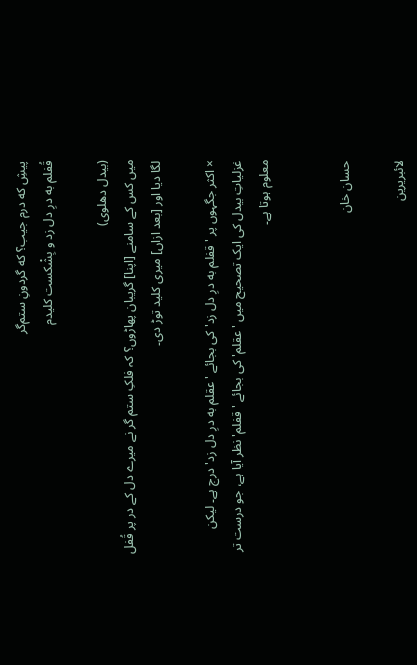پیشِ که درم جیب؟ که گردونِ ستم‌گر
قُفلم به درِ دل زد و بِشْکست کلیدم

(بیدل دهلوی)
میں کس کے سامنے [اپنا] گریبان پھاڑوں؟ کہ فلکِ ستم گر نے میرے دل کے در پر قُفل لگا دیا اور [بعد ازاں] میری کلید توڑ دی۔

× اکثر جگہوں پر 'قفلم به درِ دل زد' کی بجائے 'عقلم به درِ دل زد' درج ہے۔ لیکن غزلیاتِ بیدل کی ایک تصحیح میں 'عقلم' کی بجائے 'قفلم' نظر آیا ہے، جو درست تر معلوم ہوتا ہے۔


حسان خان

لائبریرین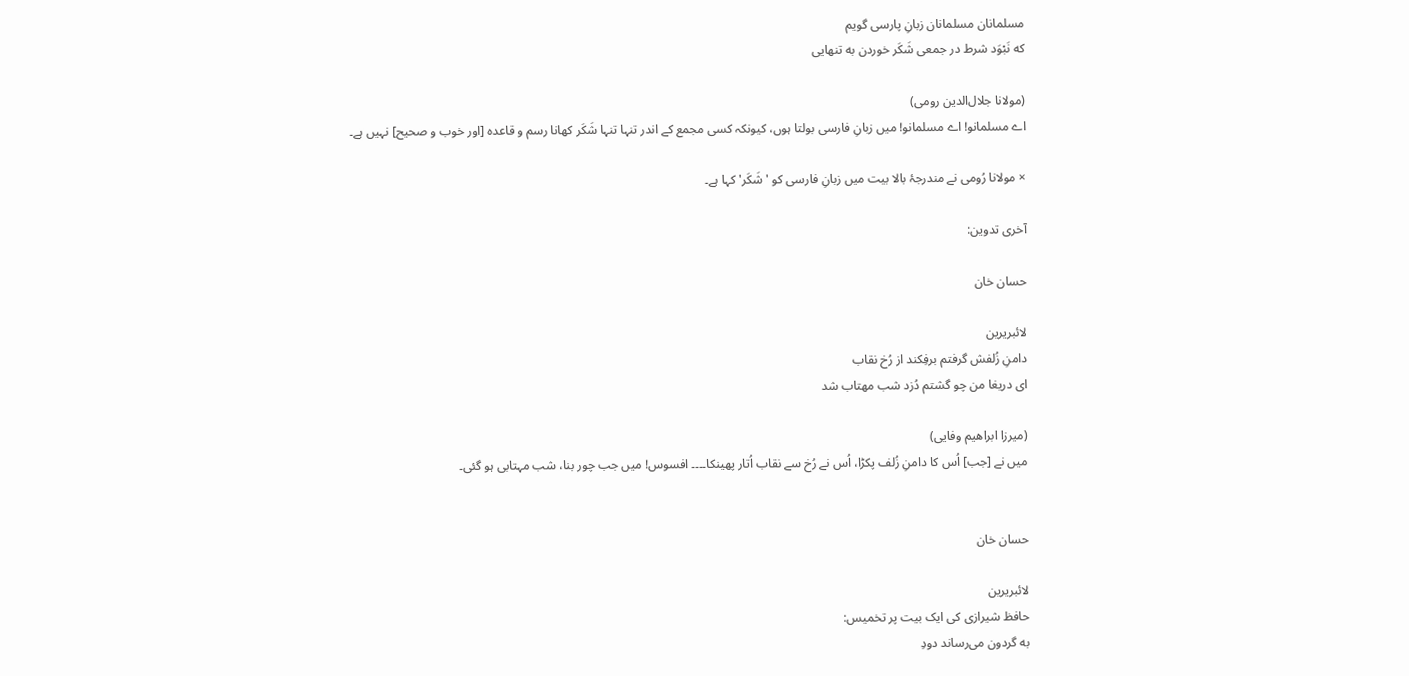مسلمانان مسلمانان زبانِ پارسی گویم
که نَبْوَد شرط در جمعی شَکَر خوردن به تنهایی

(مولانا جلال‌الدین رومی)
اے مسلمانو! اے مسلمانو! میں زبانِ فارسی بولتا ہوں، کیونکہ کسی مجمع کے اندر تنہا تنہا شَکَر کھانا رسم و قاعدہ [اور خوب و صحیح] نہیں ہے۔

× مولانا رُومی نے مندرجۂ بالا بیت میں زبانِ فارسی کو 'شَکَر' کہا ہے۔

آخری تدوین:

حسان خان

لائبریرین
دامنِ زُلفش گرفتم برفِکند از رُخ نقاب
ای دریغا من چو گشتم دُزد شب مهتاب شد

(میرزا ابراهیم وفایی)
میں نے [جب] اُس کا دامنِ زُلف پکڑا، اُس نے رُخ سے نقاب اُتار پھینکا۔۔۔۔ افسوس! میں جب چور بنا، شب مہتابی ہو گئی۔


حسان خان

لائبریرین
حافظ شیرازی کی ایک بیت پر تخمیس:
به گردون می‌رساند دودِ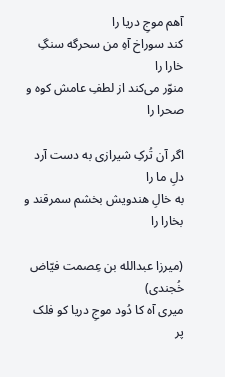آهم موجِ دریا را
کند سوراخ آهِ من سحرگه سنگِ خارا را
منوّر می‌کند از لطفِ عامش کوه و صحرا را

اگر آن تُرکِ شیرازی به دست آرد دلِ ما را
به خالِ هندویش بخشم سمرقند و بخارا را

(میرزا عبدالله بن عِصمت فیّاض خُجندی)
میری آہ کا دُود موجِ دریا کو فلک پر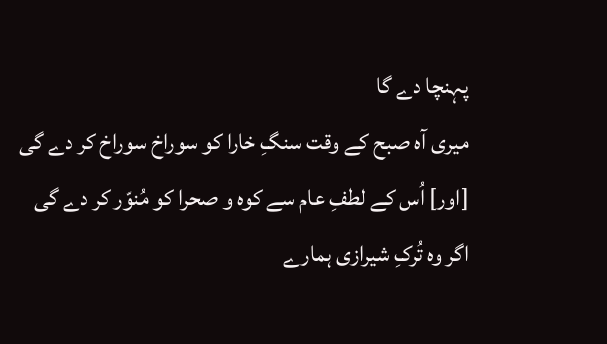پہنچا دے گا
میری آہ صبح کے وقت سنگِ خارا کو سوراخ سوراخ کر دے گی
[اور] اُس کے لطفِ عام سے کوہ و صحرا کو مُنوّر کر دے گی
اگر وہ تُرکِ شیرازی ہمارے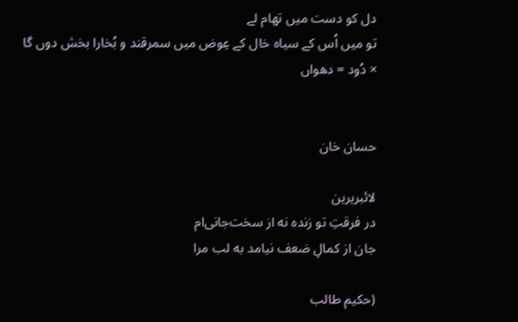دل کو دست میں تھام لے
تو میں اُس کے سیاہ خال کے عِوض میں سمرقند و بُخارا بخش دوں گا
× دُود = دھواں


حسان خان

لائبریرین
در فرقتِ تو زنده نه از سخت‌جانی‌ام
جان از کمالِ ضعف نیامد به لب مرا

(حکیم طالب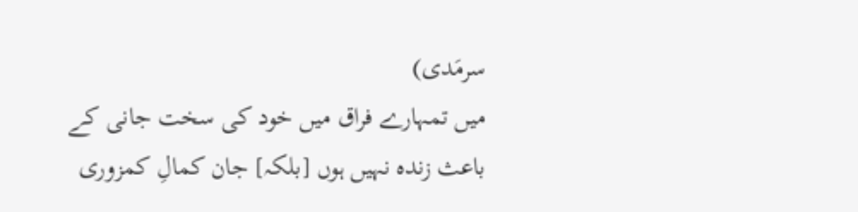سرمَدی)
میں تمہارے فراق میں خود کی سخت جانی کے باعث زندہ نہیں ہوں [بلکہ] جان کمالِ کمزوری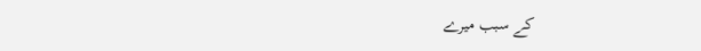کے سبب میرے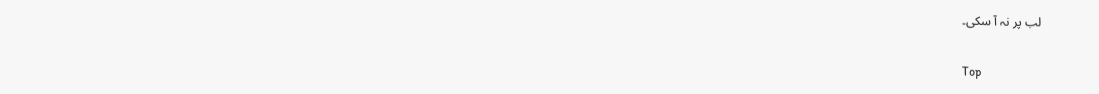لب پر نہ آ سکی۔

Top